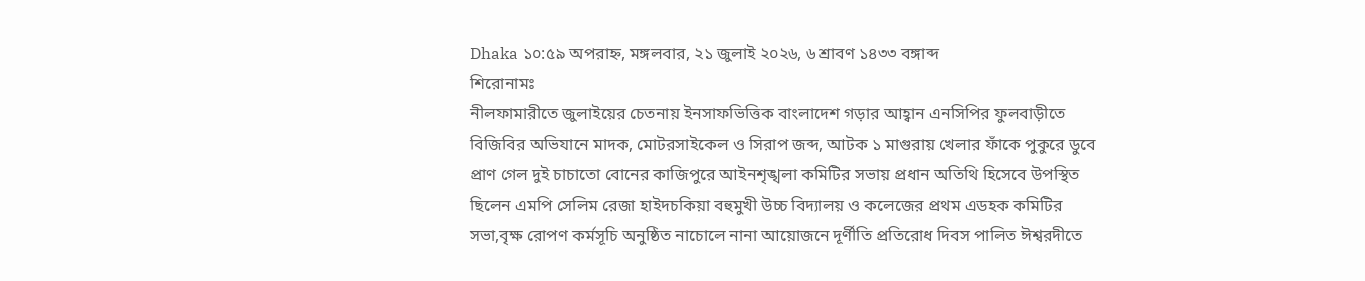Dhaka ১০:৫৯ অপরাহ্ন, মঙ্গলবার, ২১ জুলাই ২০২৬, ৬ শ্রাবণ ১৪৩৩ বঙ্গাব্দ
শিরোনামঃ
নীলফামারীতে জুলাইয়ের চেতনায় ইনসাফভিত্তিক বাংলাদেশ গড়ার আহ্বান এনসিপির ফুলবাড়ীতে বিজিবির অভিযানে মাদক, মোটরসাইকেল ও সিরাপ জব্দ, আটক ১ মাগুরায় খেলার ফাঁকে পুকুরে ডুবে প্রাণ গেল দুই চাচাতো বোনের কাজিপুরে আইনশৃঙ্খলা কমিটির সভায় প্রধান অতিথি হিসেবে উপস্থিত ছিলেন এমপি সেলিম রেজা হাইদচকিয়া বহুমুখী উচ্চ বিদ্যালয় ও কলেজের প্রথম এডহক কমিটির সভা,বৃক্ষ রোপণ কর্মসূচি অনুষ্ঠিত নাচোলে নানা আয়োজনে দূর্ণীতি প্রতিরোধ দিবস পালিত ঈশ্বরদীতে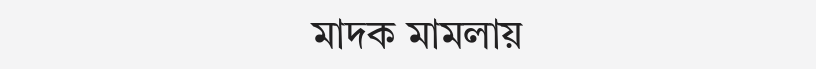মাদক মামলায়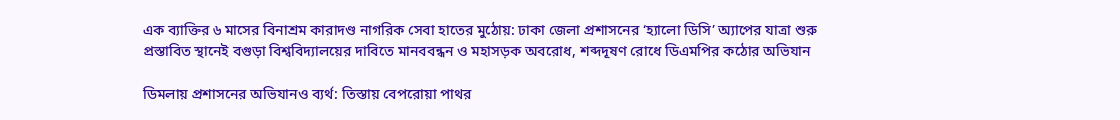এক ব্যাক্তির ৬ মাসের বিনাশ্রম কারাদণ্ড নাগরিক সেবা হাতের মুঠোয়: ঢাকা জেলা প্রশাসনের ‘হ্যালো ডিসি’ অ্যাপের যাত্রা শুরু প্রস্তাবিত স্থানেই বগুড়া বিশ্ববিদ্যালয়ের দাবিতে মানববন্ধন ও মহাসড়ক অবরোধ, শব্দদূষণ রোধে ডিএমপির কঠোর অভিযান

ডিমলায় প্রশাসনের অভিযানও ব্যর্থ: তিস্তায় বেপরোয়া পাথর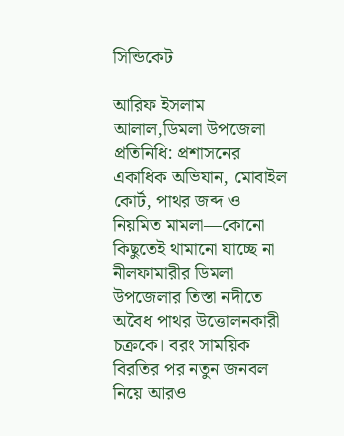সিন্ডিকেট

আরিফ ইসলাম আলাল,ডিমলা উপজেলা প্রতিনিধি: প্রশাসনের একাধিক অভিযান, মোবাইল কোর্ট, পাথর জব্দ ও নিয়মিত মামলা—কোনো কিছুতেই থামানো যাচ্ছে না নীলফামারীর ডিমলা উপজেলার তিস্তা নদীতে অবৈধ পাথর উত্তোলনকারী চক্রকে। বরং সাময়িক বিরতির পর নতুন জনবল নিয়ে আরও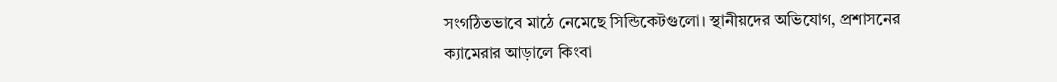সংগঠিতভাবে মাঠে নেমেছে সিন্ডিকেটগুলো। স্থানীয়দের অভিযোগ, প্রশাসনের ক্যামেরার আড়ালে কিংবা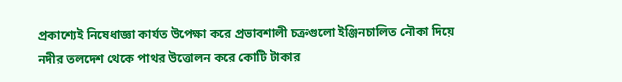প্রকাশ্যেই নিষেধাজ্ঞা কার্যত উপেক্ষা করে প্রভাবশালী চক্রগুলো ইঞ্জিনচালিত নৌকা দিয়ে নদীর তলদেশ থেকে পাথর উত্তোলন করে কোটি টাকার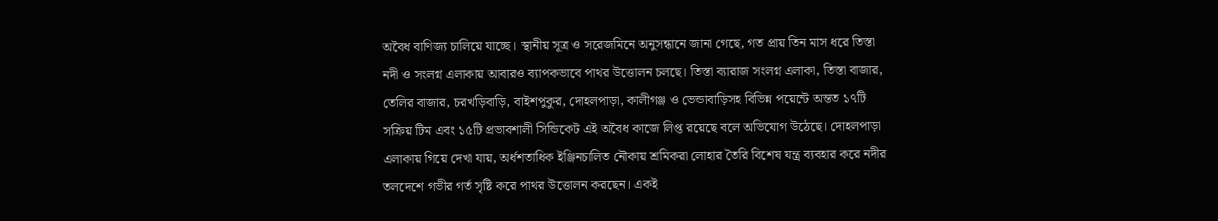অবৈধ বাণিজ্য চালিয়ে যাচ্ছে। স্থানীয় সূত্র ও সরেজমিনে অনুসন্ধানে জানা গেছে, গত প্রায় তিন মাস ধরে তিস্তা নদী ও সংলগ্ন এলাকায় আবারও ব্যাপকভাবে পাথর উত্তোলন চলছে। তিস্তা ব্যারাজ সংলগ্ন এলাকা, তিস্তা বাজার, তেলির বাজার, চরখড়িবাড়ি, বাইশপুকুর, দোহলপাড়া, কালীগঞ্জ ও ভেন্ডাবাড়িসহ বিভিন্ন পয়েন্টে অন্তত ১৭টি সক্রিয় টিম এবং ১৫টি প্রভাবশালী সিন্ডিকেট এই অবৈধ কাজে লিপ্ত রয়েছে বলে অভিযোগ উঠেছে। দোহলপাড়া এলাকায় গিয়ে দেখা যায়, অর্ধশতাধিক ইঞ্জিনচালিত নৌকায় শ্রমিকরা লোহার তৈরি বিশেষ যন্ত্র ব্যবহার করে নদীর তলদেশে গভীর গর্ত সৃষ্টি করে পাথর উত্তোলন করছেন। একই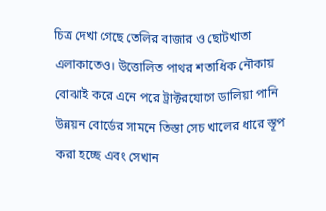চিত্র দেখা গেছে তেলির বাজার ও ছোটখাতা এলাকাতেও। উত্তোলিত পাথর শতাধিক নৌকায় বোঝাই করে এনে পরে ট্রাক্টরযোগে ডালিয়া পানি উন্নয়ন বোর্ডের সামনে তিস্তা সেচ খালের ধারে স্তূপ করা হচ্ছে এবং সেখান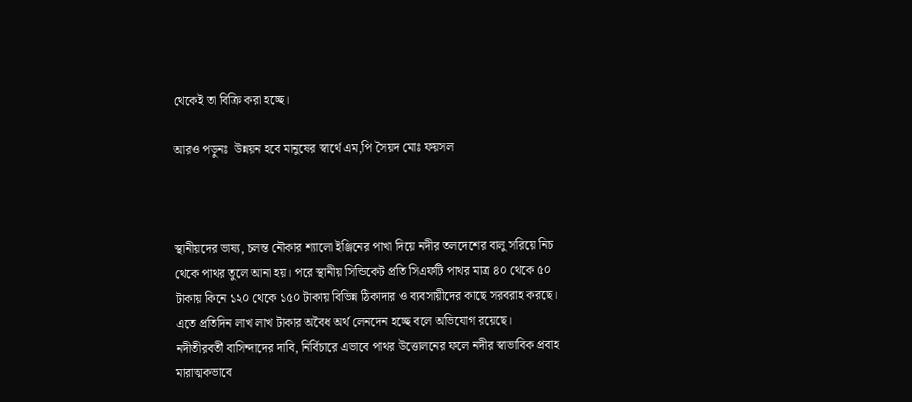থেকেই তা বিক্রি করা হচ্ছে।

আরও পড়ুনঃ  উন্নয়ন হবে মানুষের স্বার্থে এম,পি সৈয়দ মোঃ ফয়সল



স্থানীয়দের ভাষ্য, চলন্ত নৌকার শ্যালো ইঞ্জিনের পাখা দিয়ে নদীর তলদেশের বালু সরিয়ে নিচ থেকে পাথর তুলে আনা হয়। পরে স্থানীয় সিন্ডিকেট প্রতি সিএফটি পাথর মাত্র ৪০ থেকে ৫০ টাকায় কিনে ১২০ থেকে ১৫০ টাকায় বিভিন্ন ঠিকাদার ও ব্যবসায়ীদের কাছে সরবরাহ করছে। এতে প্রতিদিন লাখ লাখ টাকার অবৈধ অর্থ লেনদেন হচ্ছে বলে অভিযোগ রয়েছে। নদীতীরবর্তী বাসিন্দাদের দাবি, নির্বিচারে এভাবে পাথর উত্তোলনের ফলে নদীর স্বাভাবিক প্রবাহ মারাত্মকভাবে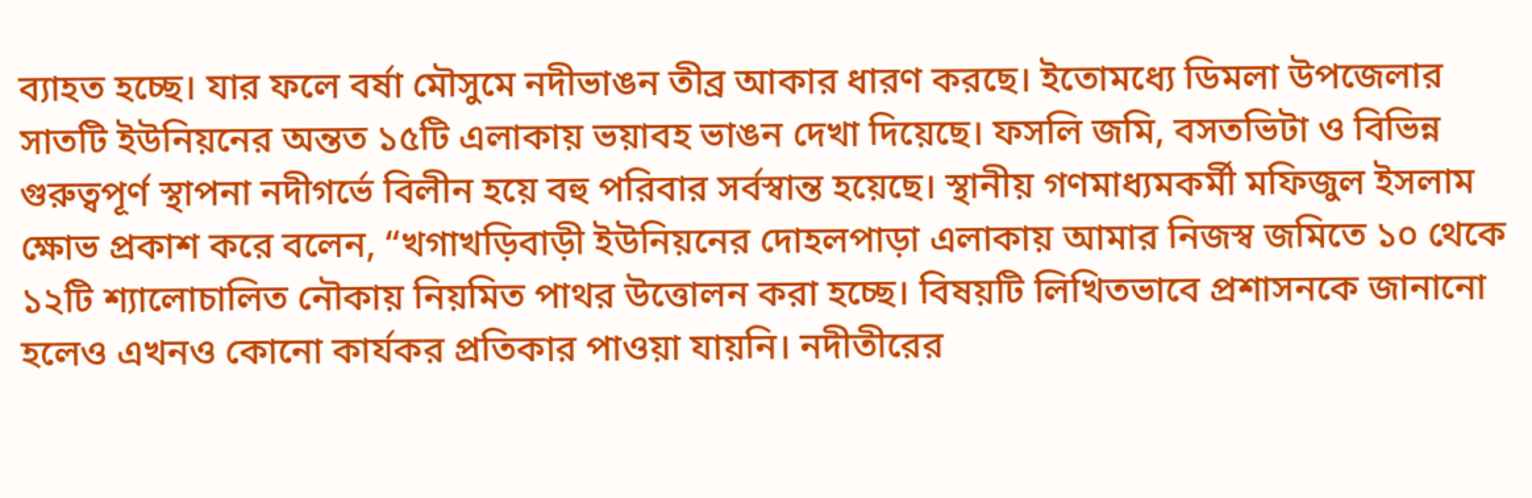ব্যাহত হচ্ছে। যার ফলে বর্ষা মৌসুমে নদীভাঙন তীব্র আকার ধারণ করছে। ইতোমধ্যে ডিমলা উপজেলার সাতটি ইউনিয়নের অন্তত ১৫টি এলাকায় ভয়াবহ ভাঙন দেখা দিয়েছে। ফসলি জমি, বসতভিটা ও বিভিন্ন গুরুত্বপূর্ণ স্থাপনা নদীগর্ভে বিলীন হয়ে বহু পরিবার সর্বস্বান্ত হয়েছে। স্থানীয় গণমাধ্যমকর্মী মফিজুল ইসলাম ক্ষোভ প্রকাশ করে বলেন, “খগাখড়িবাড়ী ইউনিয়নের দোহলপাড়া এলাকায় আমার নিজস্ব জমিতে ১০ থেকে ১২টি শ্যালোচালিত নৌকায় নিয়মিত পাথর উত্তোলন করা হচ্ছে। বিষয়টি লিখিতভাবে প্রশাসনকে জানানো হলেও এখনও কোনো কার্যকর প্রতিকার পাওয়া যায়নি। নদীতীরের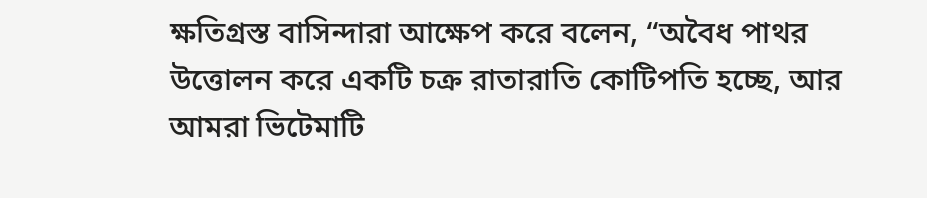ক্ষতিগ্রস্ত বাসিন্দারা আক্ষেপ করে বলেন, “অবৈধ পাথর উত্তোলন করে একটি চক্র রাতারাতি কোটিপতি হচ্ছে, আর আমরা ভিটেমাটি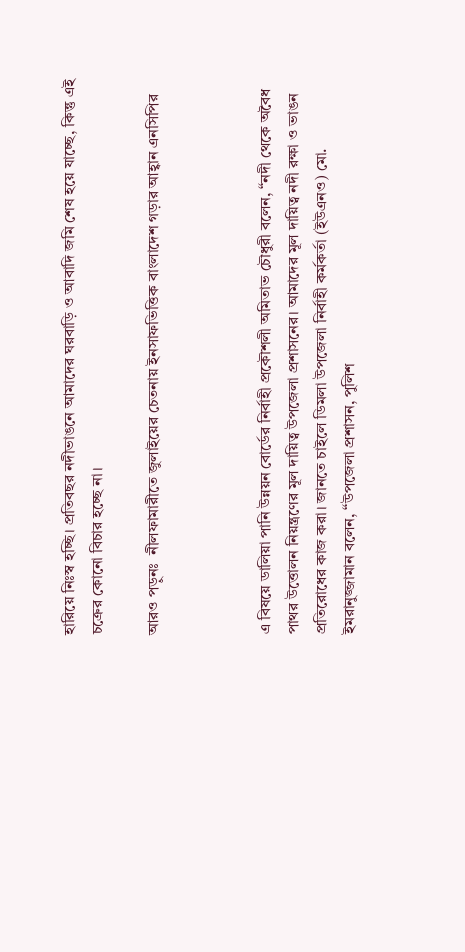হারিয়ে নিঃস্ব হচ্ছি। প্রতিবছর নদীভাঙনে আমাদের ঘরবাড়ি ও আবাদি জমি শেষ হয়ে যাচ্ছে, কিন্তু এই চক্রের কোনো বিচার হচ্ছে না।

আরও পড়ুনঃ  নীলফামারীতে জুলাইয়ের চেতনায় ইনসাফভিত্তিক বাংলাদেশ গড়ার আহ্বান এনসিপির



এ বিষয়ে ডালিয়া পানি উন্নয়ন বোর্ডের নির্বাহী প্রকৌশলী অমিতাভ চৌধুরী বলেন, “নদী থেকে অবৈধ পাথর উত্তোলন নিয়ন্ত্রণের মূল দায়িত্ব উপজেলা প্রশাসনের। আমাদের মূল দায়িত্ব নদী রক্ষা ও ভাঙন প্রতিরোধের কাজ করা। জানতে চাইলে ডিমলা উপজেলা নির্বাহী কর্মকর্তা (ইউএনও) মো. ইমরানুজ্জামান বলেন, “উপজেলা প্রশাসন, পুলিশ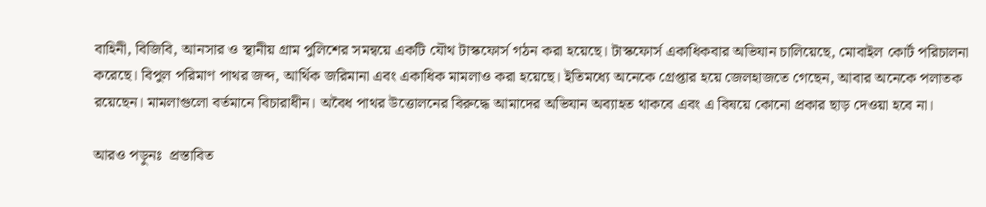বাহিনী, বিজিবি, আনসার ও স্থানীয় গ্রাম পুলিশের সমন্বয়ে একটি যৌথ টাস্কফোর্স গঠন করা হয়েছে। টাস্কফোর্স একাধিকবার অভিযান চালিয়েছে, মোবাইল কোর্ট পরিচালনা করেছে। বিপুল পরিমাণ পাথর জব্দ, আর্থিক জরিমানা এবং একাধিক মামলাও করা হয়েছে। ইতিমধ্যে অনেকে গ্রেপ্তার হয়ে জেলহাজতে গেছেন, আবার অনেকে পলাতক রয়েছেন। মামলাগুলো বর্তমানে বিচারাধীন। অবৈধ পাথর উত্তোলনের বিরুদ্ধে আমাদের অভিযান অব্যাহত থাকবে এবং এ বিষয়ে কোনো প্রকার ছাড় দেওয়া হবে না।

আরও পড়ুনঃ  প্রস্তাবিত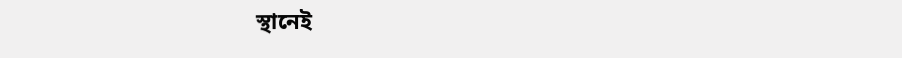স্থানেই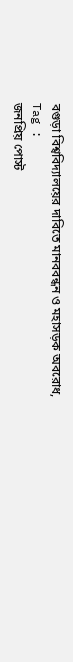বগুড়া বিশ্ববিদ্যালয়ের দাবিতে মানববন্ধন ও মহাসড়ক অবরোধ,
Tag :
জনপ্রিয় পোস্ট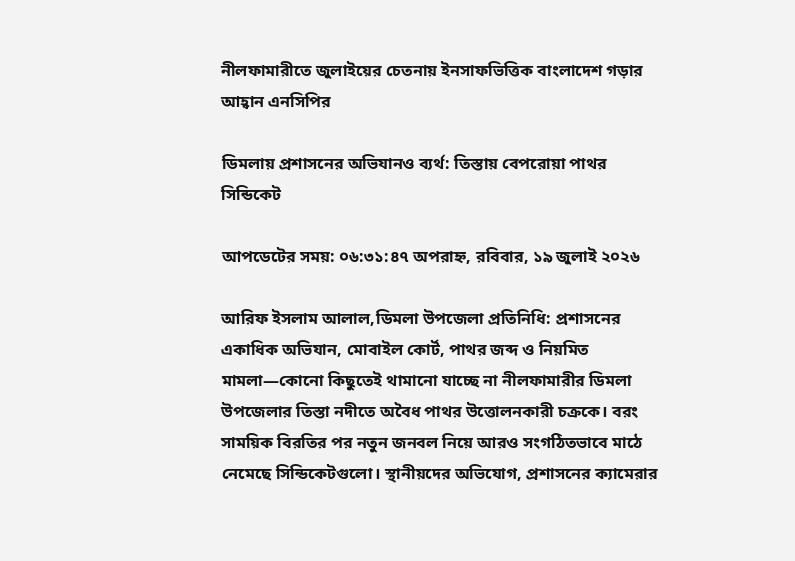নীলফামারীতে জুলাইয়ের চেতনায় ইনসাফভিত্তিক বাংলাদেশ গড়ার আহ্বান এনসিপির

ডিমলায় প্রশাসনের অভিযানও ব্যর্থ: তিস্তায় বেপরোয়া পাথর সিন্ডিকেট

আপডেটের সময়: ০৬:৩১:৪৭ অপরাহ্ন, রবিবার, ১৯ জুলাই ২০২৬

আরিফ ইসলাম আলাল,ডিমলা উপজেলা প্রতিনিধি: প্রশাসনের একাধিক অভিযান, মোবাইল কোর্ট, পাথর জব্দ ও নিয়মিত মামলা—কোনো কিছুতেই থামানো যাচ্ছে না নীলফামারীর ডিমলা উপজেলার তিস্তা নদীতে অবৈধ পাথর উত্তোলনকারী চক্রকে। বরং সাময়িক বিরতির পর নতুন জনবল নিয়ে আরও সংগঠিতভাবে মাঠে নেমেছে সিন্ডিকেটগুলো। স্থানীয়দের অভিযোগ, প্রশাসনের ক্যামেরার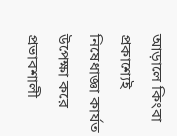আড়ালে কিংবা প্রকাশ্যেই নিষেধাজ্ঞা কার্যত উপেক্ষা করে প্রভাবশালী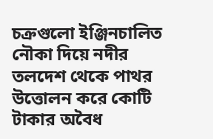চক্রগুলো ইঞ্জিনচালিত নৌকা দিয়ে নদীর তলদেশ থেকে পাথর উত্তোলন করে কোটি টাকার অবৈধ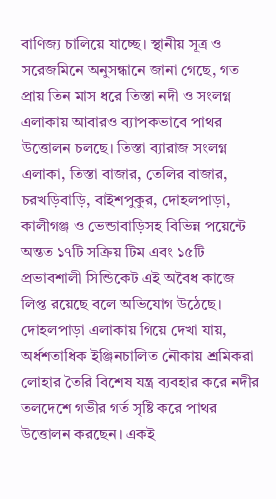বাণিজ্য চালিয়ে যাচ্ছে। স্থানীয় সূত্র ও সরেজমিনে অনুসন্ধানে জানা গেছে, গত প্রায় তিন মাস ধরে তিস্তা নদী ও সংলগ্ন এলাকায় আবারও ব্যাপকভাবে পাথর উত্তোলন চলছে। তিস্তা ব্যারাজ সংলগ্ন এলাকা, তিস্তা বাজার, তেলির বাজার, চরখড়িবাড়ি, বাইশপুকুর, দোহলপাড়া, কালীগঞ্জ ও ভেন্ডাবাড়িসহ বিভিন্ন পয়েন্টে অন্তত ১৭টি সক্রিয় টিম এবং ১৫টি প্রভাবশালী সিন্ডিকেট এই অবৈধ কাজে লিপ্ত রয়েছে বলে অভিযোগ উঠেছে। দোহলপাড়া এলাকায় গিয়ে দেখা যায়, অর্ধশতাধিক ইঞ্জিনচালিত নৌকায় শ্রমিকরা লোহার তৈরি বিশেষ যন্ত্র ব্যবহার করে নদীর তলদেশে গভীর গর্ত সৃষ্টি করে পাথর উত্তোলন করছেন। একই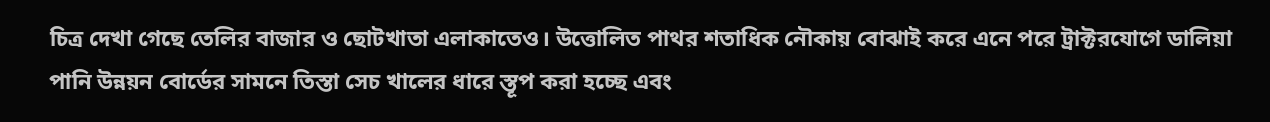চিত্র দেখা গেছে তেলির বাজার ও ছোটখাতা এলাকাতেও। উত্তোলিত পাথর শতাধিক নৌকায় বোঝাই করে এনে পরে ট্রাক্টরযোগে ডালিয়া পানি উন্নয়ন বোর্ডের সামনে তিস্তা সেচ খালের ধারে স্তূপ করা হচ্ছে এবং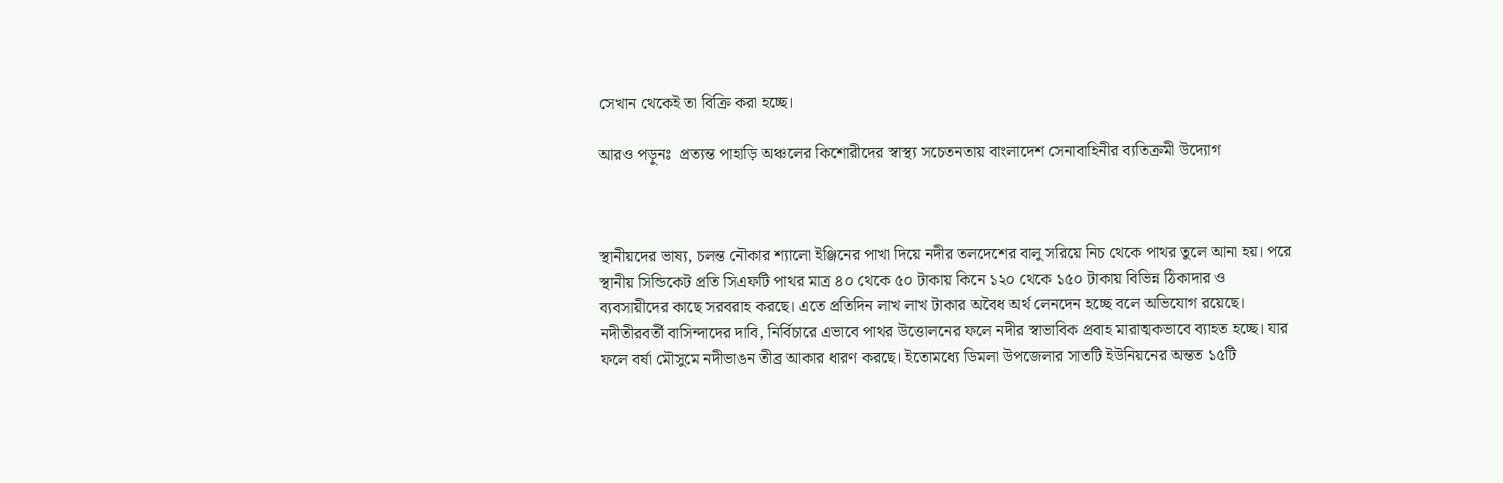সেখান থেকেই তা বিক্রি করা হচ্ছে।

আরও পড়ুনঃ  প্রত্যন্ত পাহাড়ি অঞ্চলের কিশোরীদের স্বাস্থ্য সচেতনতায় বাংলাদেশ সেনাবাহিনীর ব্যতিক্রমী উদ্যোগ



স্থানীয়দের ভাষ্য, চলন্ত নৌকার শ্যালো ইঞ্জিনের পাখা দিয়ে নদীর তলদেশের বালু সরিয়ে নিচ থেকে পাথর তুলে আনা হয়। পরে স্থানীয় সিন্ডিকেট প্রতি সিএফটি পাথর মাত্র ৪০ থেকে ৫০ টাকায় কিনে ১২০ থেকে ১৫০ টাকায় বিভিন্ন ঠিকাদার ও ব্যবসায়ীদের কাছে সরবরাহ করছে। এতে প্রতিদিন লাখ লাখ টাকার অবৈধ অর্থ লেনদেন হচ্ছে বলে অভিযোগ রয়েছে। নদীতীরবর্তী বাসিন্দাদের দাবি, নির্বিচারে এভাবে পাথর উত্তোলনের ফলে নদীর স্বাভাবিক প্রবাহ মারাত্মকভাবে ব্যাহত হচ্ছে। যার ফলে বর্ষা মৌসুমে নদীভাঙন তীব্র আকার ধারণ করছে। ইতোমধ্যে ডিমলা উপজেলার সাতটি ইউনিয়নের অন্তত ১৫টি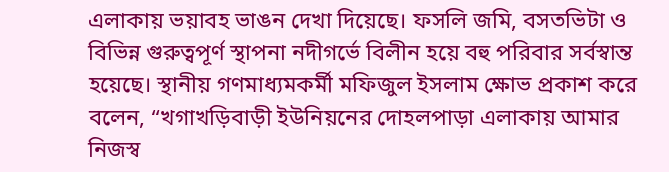এলাকায় ভয়াবহ ভাঙন দেখা দিয়েছে। ফসলি জমি, বসতভিটা ও বিভিন্ন গুরুত্বপূর্ণ স্থাপনা নদীগর্ভে বিলীন হয়ে বহু পরিবার সর্বস্বান্ত হয়েছে। স্থানীয় গণমাধ্যমকর্মী মফিজুল ইসলাম ক্ষোভ প্রকাশ করে বলেন, “খগাখড়িবাড়ী ইউনিয়নের দোহলপাড়া এলাকায় আমার নিজস্ব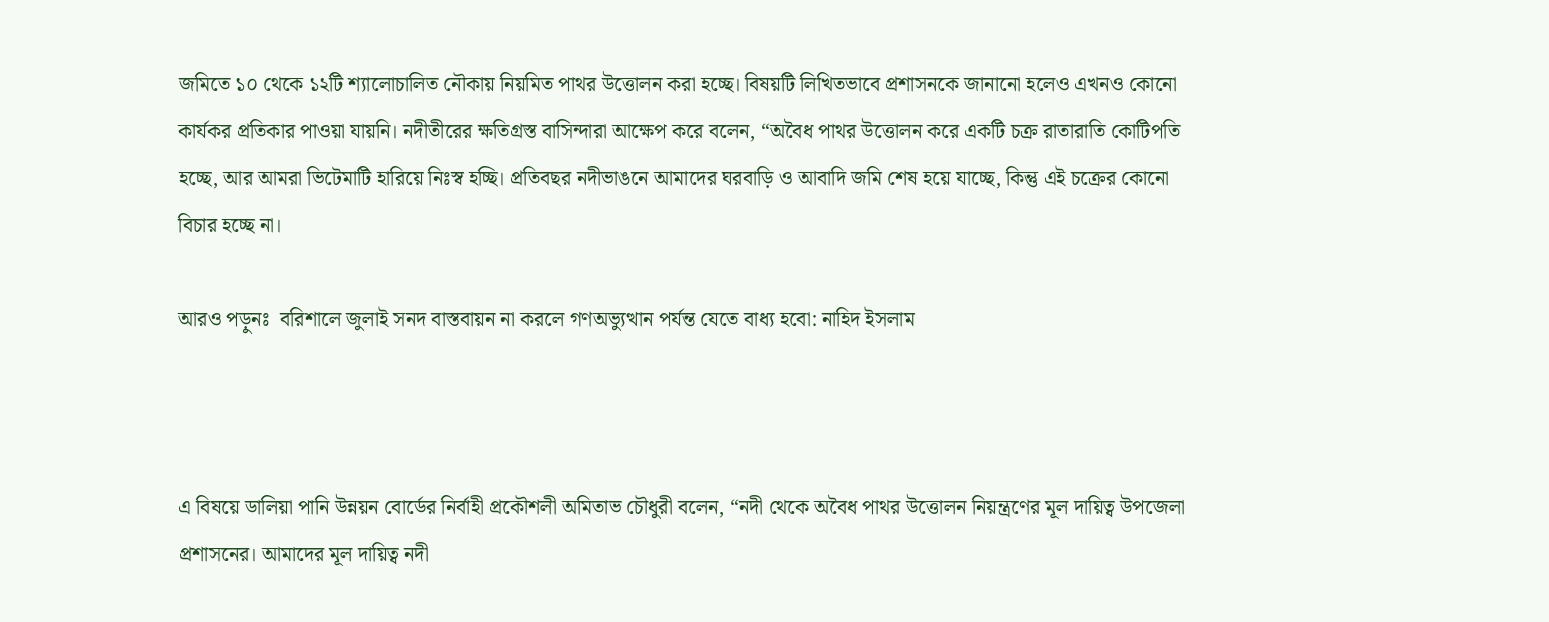জমিতে ১০ থেকে ১২টি শ্যালোচালিত নৌকায় নিয়মিত পাথর উত্তোলন করা হচ্ছে। বিষয়টি লিখিতভাবে প্রশাসনকে জানানো হলেও এখনও কোনো কার্যকর প্রতিকার পাওয়া যায়নি। নদীতীরের ক্ষতিগ্রস্ত বাসিন্দারা আক্ষেপ করে বলেন, “অবৈধ পাথর উত্তোলন করে একটি চক্র রাতারাতি কোটিপতি হচ্ছে, আর আমরা ভিটেমাটি হারিয়ে নিঃস্ব হচ্ছি। প্রতিবছর নদীভাঙনে আমাদের ঘরবাড়ি ও আবাদি জমি শেষ হয়ে যাচ্ছে, কিন্তু এই চক্রের কোনো বিচার হচ্ছে না।

আরও পড়ুনঃ  বরিশালে জুলাই সনদ বাস্তবায়ন না করলে গণঅভ্যুত্থান পর্যন্ত যেতে বাধ্য হবো: নাহিদ ইসলাম



এ বিষয়ে ডালিয়া পানি উন্নয়ন বোর্ডের নির্বাহী প্রকৌশলী অমিতাভ চৌধুরী বলেন, “নদী থেকে অবৈধ পাথর উত্তোলন নিয়ন্ত্রণের মূল দায়িত্ব উপজেলা প্রশাসনের। আমাদের মূল দায়িত্ব নদী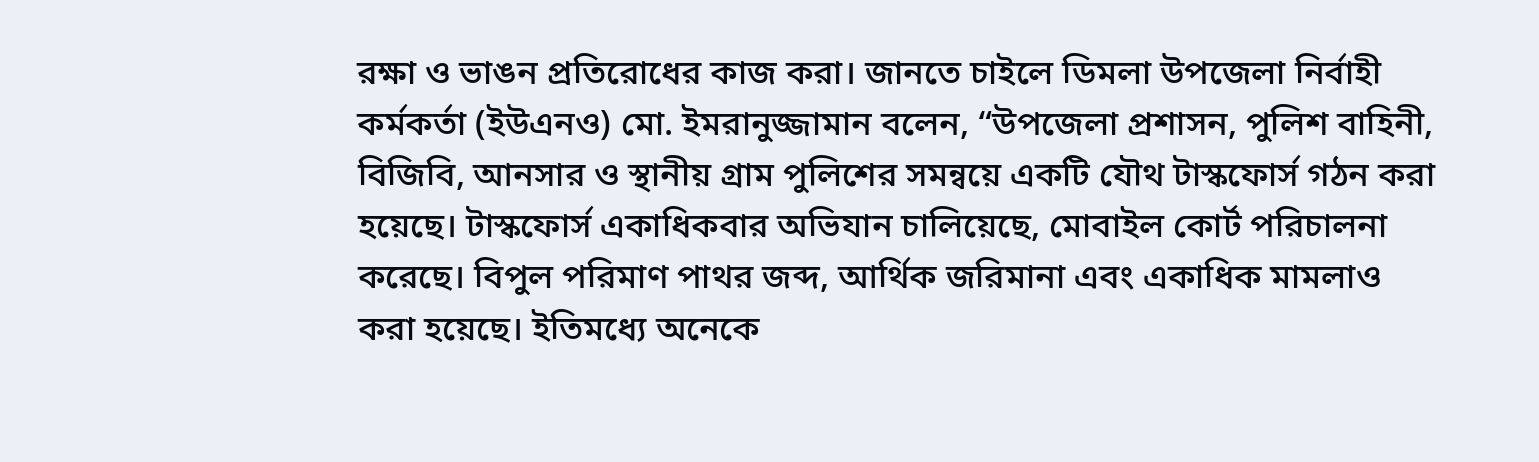রক্ষা ও ভাঙন প্রতিরোধের কাজ করা। জানতে চাইলে ডিমলা উপজেলা নির্বাহী কর্মকর্তা (ইউএনও) মো. ইমরানুজ্জামান বলেন, “উপজেলা প্রশাসন, পুলিশ বাহিনী, বিজিবি, আনসার ও স্থানীয় গ্রাম পুলিশের সমন্বয়ে একটি যৌথ টাস্কফোর্স গঠন করা হয়েছে। টাস্কফোর্স একাধিকবার অভিযান চালিয়েছে, মোবাইল কোর্ট পরিচালনা করেছে। বিপুল পরিমাণ পাথর জব্দ, আর্থিক জরিমানা এবং একাধিক মামলাও করা হয়েছে। ইতিমধ্যে অনেকে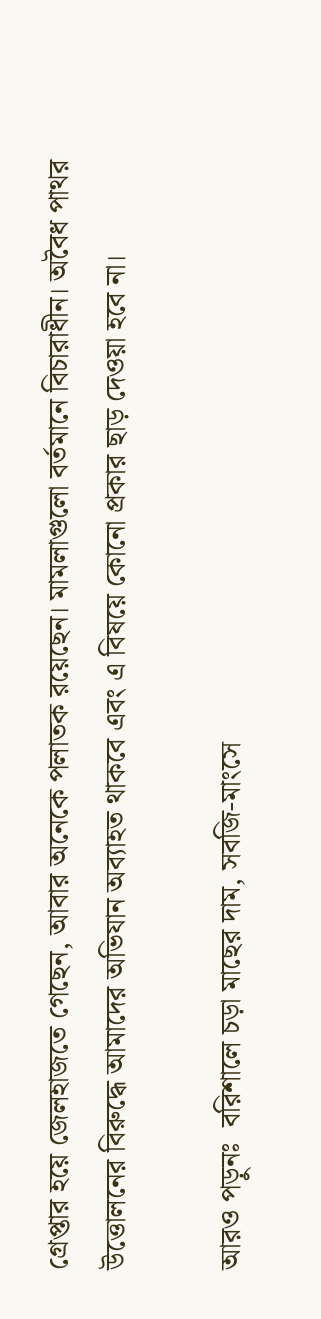গ্রেপ্তার হয়ে জেলহাজতে গেছেন, আবার অনেকে পলাতক রয়েছেন। মামলাগুলো বর্তমানে বিচারাধীন। অবৈধ পাথর উত্তোলনের বিরুদ্ধে আমাদের অভিযান অব্যাহত থাকবে এবং এ বিষয়ে কোনো প্রকার ছাড় দেওয়া হবে না।

আরও পড়ুনঃ  বরিশালে চড়া মাছের দাম, সবজি-মাংসে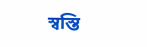স্বস্তি